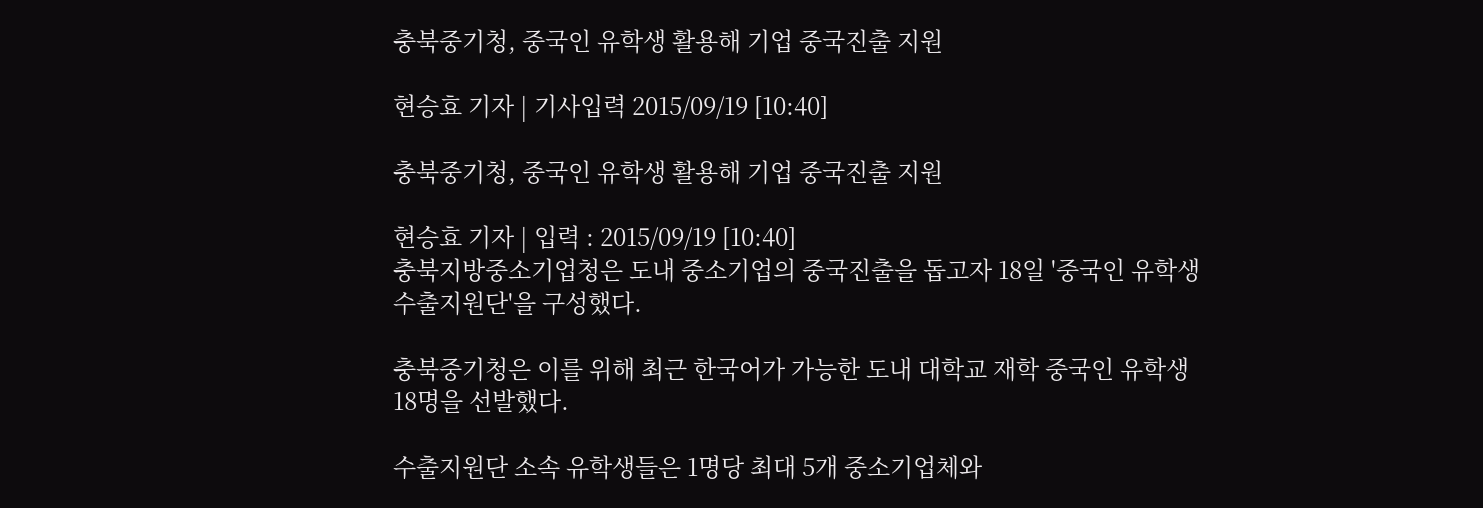충북중기청, 중국인 유학생 활용해 기업 중국진출 지원

현승효 기자 | 기사입력 2015/09/19 [10:40]

충북중기청, 중국인 유학생 활용해 기업 중국진출 지원

현승효 기자 | 입력 : 2015/09/19 [10:40]
충북지방중소기업청은 도내 중소기업의 중국진출을 돕고자 18일 '중국인 유학생 수출지원단'을 구성했다.

충북중기청은 이를 위해 최근 한국어가 가능한 도내 대학교 재학 중국인 유학생 18명을 선발했다.

수출지원단 소속 유학생들은 1명당 최대 5개 중소기업체와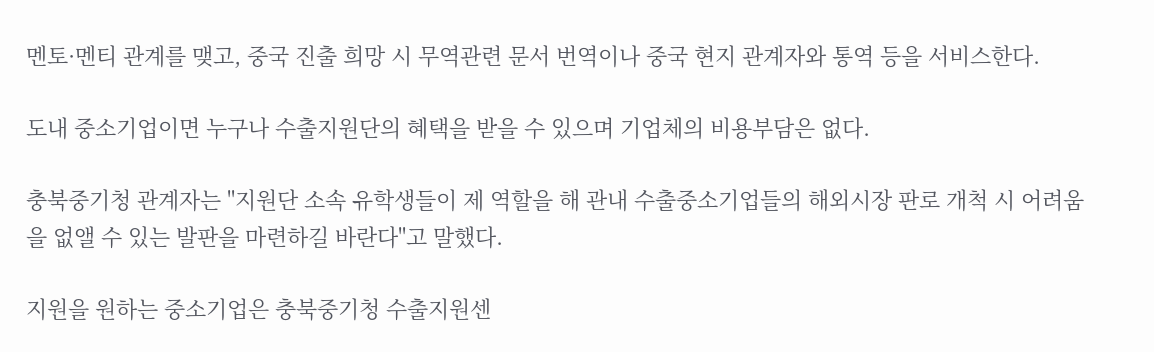멘토·멘티 관계를 맺고, 중국 진출 희망 시 무역관련 문서 번역이나 중국 현지 관계자와 통역 등을 서비스한다.

도내 중소기업이면 누구나 수출지원단의 혜택을 받을 수 있으며 기업체의 비용부담은 없다.

충북중기청 관계자는 "지원단 소속 유학생들이 제 역할을 해 관내 수출중소기업들의 해외시장 판로 개척 시 어려움을 없앨 수 있는 발판을 마련하길 바란다"고 말했다.

지원을 원하는 중소기업은 충북중기청 수출지원센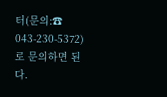터(문의:☎ 043-230-5372)로 문의하면 된다.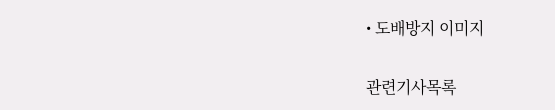• 도배방지 이미지

관련기사목록